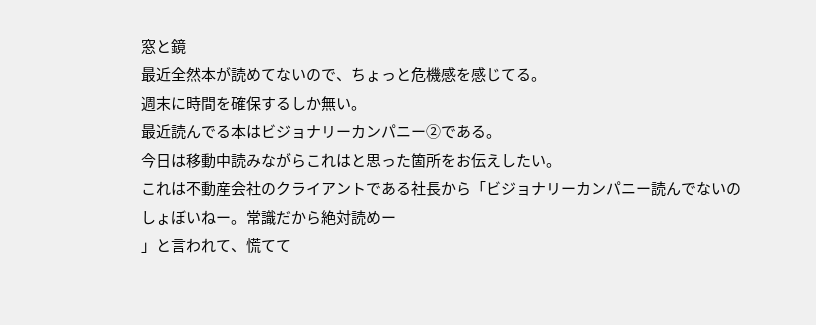窓と鏡
最近全然本が読めてないので、ちょっと危機感を感じてる。
週末に時間を確保するしか無い。
最近読んでる本はビジョナリーカンパニー②である。
今日は移動中読みながらこれはと思った箇所をお伝えしたい。
これは不動産会社のクライアントである社長から「ビジョナリーカンパニー読んでないの
しょぼいねー。常識だから絶対読めー
」と言われて、慌てて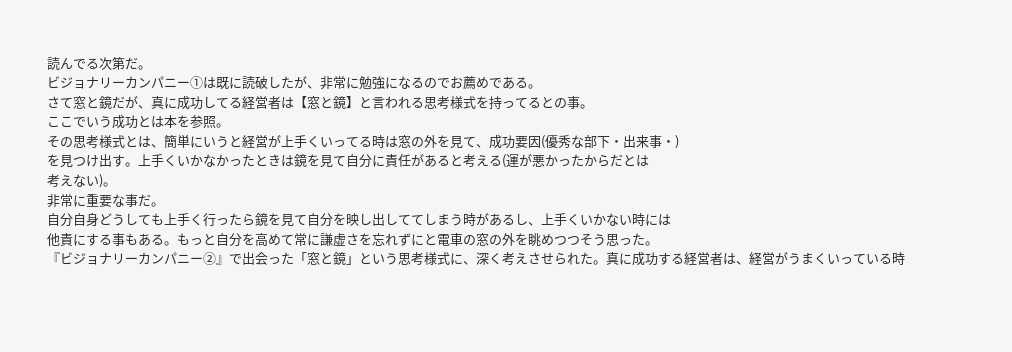読んでる次第だ。
ビジョナリーカンパニー①は既に読破したが、非常に勉強になるのでお薦めである。
さて窓と鏡だが、真に成功してる経営者は【窓と鏡】と言われる思考様式を持ってるとの事。
ここでいう成功とは本を参照。
その思考様式とは、簡単にいうと経営が上手くいってる時は窓の外を見て、成功要因(優秀な部下・出来事・)
を見つけ出す。上手くいかなかったときは鏡を見て自分に責任があると考える(運が悪かったからだとは
考えない)。
非常に重要な事だ。
自分自身どうしても上手く行ったら鏡を見て自分を映し出しててしまう時があるし、上手くいかない時には
他責にする事もある。もっと自分を高めて常に謙虚さを忘れずにと電車の窓の外を眺めつつそう思った。
『ビジョナリーカンパニー②』で出会った「窓と鏡」という思考様式に、深く考えさせられた。真に成功する経営者は、経営がうまくいっている時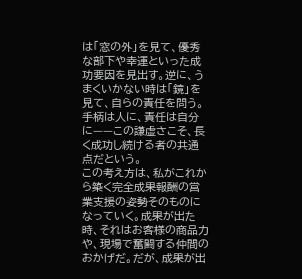は「窓の外」を見て、優秀な部下や幸運といった成功要因を見出す。逆に、うまくいかない時は「鏡」を見て、自らの責任を問う。手柄は人に、責任は自分に——この謙虚さこそ、長く成功し続ける者の共通点だという。
この考え方は、私がこれから築く完全成果報酬の営業支援の姿勢そのものになっていく。成果が出た時、それはお客様の商品力や、現場で奮闘する仲間のおかげだ。だが、成果が出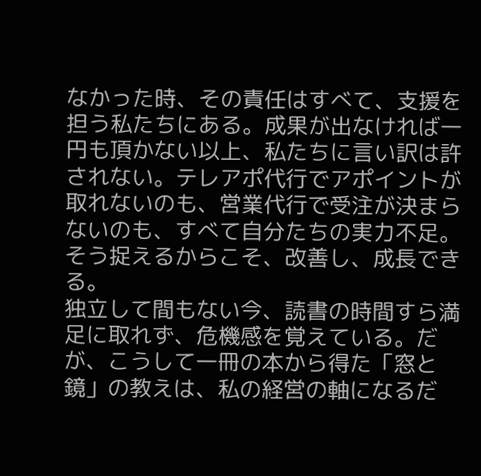なかった時、その責任はすべて、支援を担う私たちにある。成果が出なければ一円も頂かない以上、私たちに言い訳は許されない。テレアポ代行でアポイントが取れないのも、営業代行で受注が決まらないのも、すべて自分たちの実力不足。そう捉えるからこそ、改善し、成長できる。
独立して間もない今、読書の時間すら満足に取れず、危機感を覚えている。だが、こうして一冊の本から得た「窓と鏡」の教えは、私の経営の軸になるだ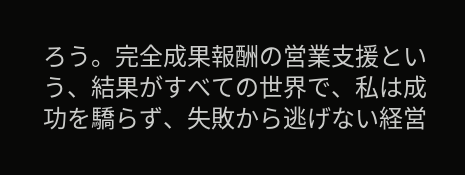ろう。完全成果報酬の営業支援という、結果がすべての世界で、私は成功を驕らず、失敗から逃げない経営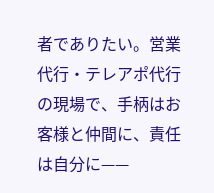者でありたい。営業代行・テレアポ代行の現場で、手柄はお客様と仲間に、責任は自分に——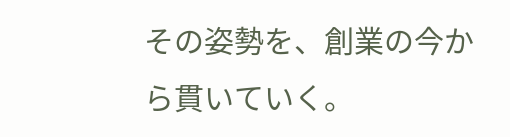その姿勢を、創業の今から貫いていく。